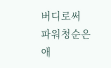버디로써 파워청순은 애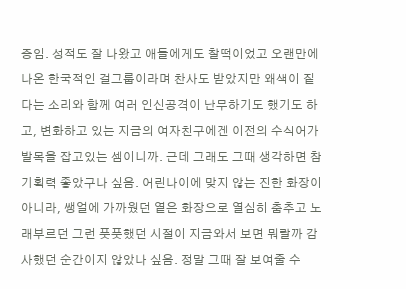증임. 성적도 잘 나왔고 애들에게도 찰떡이었고 오랜만에 나온 한국적인 걸그룹이라며 찬사도 받았지만 왜색이 짙다는 소리와 함께 여러 인신공격이 난무하기도 했기도 하고, 변화하고 있는 지금의 여자친구에겐 이전의 수식어가 발목을 잡고있는 셈이니까. 근데 그래도 그때 생각하면 참 기획력 좋았구나 싶음. 어린나이에 맞지 않는 진한 화장이 아니라, 쌩얼에 가까웠던 옅은 화장으로 열심히 춤추고 노래부르던 그런 풋풋했던 시절이 지금와서 보면 뭐랄까 감사했던 순간이지 않았나 싶음. 정말 그때 잘 보여줄 수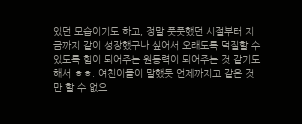있던 모습이기도 하고, 정말 풋풋했던 시절부터 지금까지 같이 성장했구나 싶어서 오래도록 덕질할 수 있도록 힘이 되어주는 원동력이 되어주는 것 같기도 해서 ㅎㅎ. 여친이들이 말했듯 언제까지고 같은 것만 할 수 없으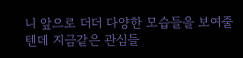니 앞으로 더더 다양한 모습들을 보여줄텐데 지금같은 관심들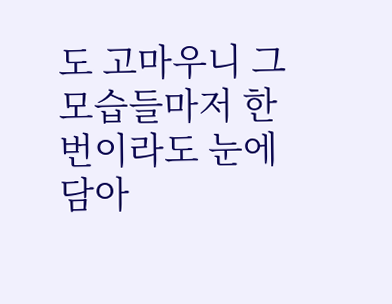도 고마우니 그 모습들마저 한번이라도 눈에 담아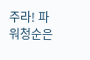주라! 파워청순은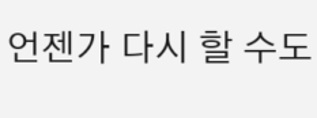언젠가 다시 할 수도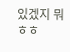있겠지 뭐 ㅎㅎ